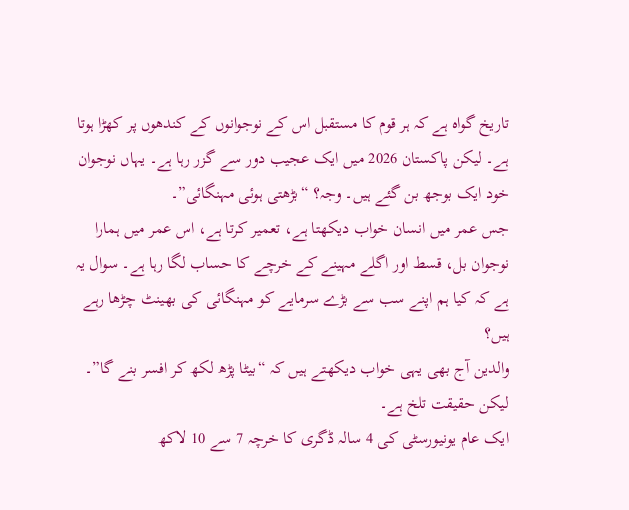تاریخ گواہ ہے کہ ہر قوم کا مستقبل اس کے نوجوانوں کے کندھوں پر کھڑا ہوتا ہے۔ لیکن پاکستان 2026 میں ایک عجیب دور سے گزر رہا ہے۔ یہاں نوجوان خود ایک بوجھ بن گئے ہیں۔ وجہ؟ “بڑھتی ہوئی مہنگائی”۔
جس عمر میں انسان خواب دیکھتا ہے، تعمیر کرتا ہے، اس عمر میں ہمارا نوجوان بل، قسط اور اگلے مہینے کے خرچے کا حساب لگا رہا ہے۔ سوال یہ ہے کہ کیا ہم اپنے سب سے بڑے سرمایے کو مہنگائی کی بھینٹ چڑھا رہے ہیں؟
والدین آج بھی یہی خواب دیکھتے ہیں کہ “بیٹا پڑھ لکھ کر افسر بنے گا”۔ لیکن حقیقت تلخ ہے۔
ایک عام یونیورسٹی کی 4 سالہ ڈگری کا خرچہ 7 سے 10 لاکھ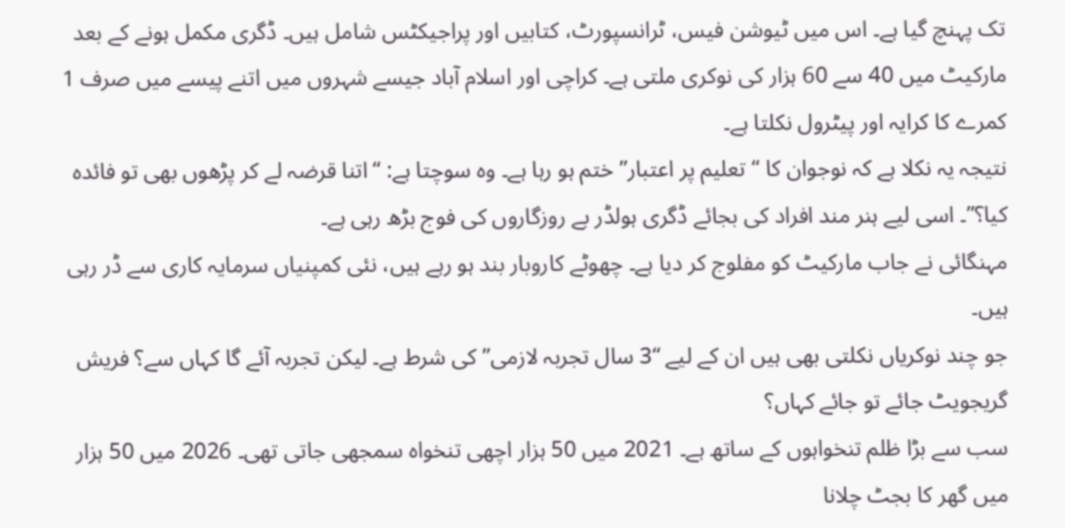تک پہنچ گیا ہے۔ اس میں ٹیوشن فیس، ٹرانسپورٹ، کتابیں اور پراجیکٹس شامل ہیں۔ ڈگری مکمل ہونے کے بعد مارکیٹ میں 40 سے 60 ہزار کی نوکری ملتی ہے۔ کراچی اور اسلام آباد جیسے شہروں میں اتنے پیسے میں صرف 1 کمرے کا کرایہ اور پیٹرول نکلتا ہے۔
نتیجہ یہ نکلا ہے کہ نوجوان کا “تعلیم پر اعتبار” ختم ہو رہا ہے۔ وہ سوچتا ہے: “اتنا قرضہ لے کر پڑھوں بھی تو فائدہ کیا؟”۔ اسی لیے ہنر مند افراد کی بجائے ڈگری ہولڈر بے روزگاروں کی فوج بڑھ رہی ہے۔
مہنگائی نے جاب مارکیٹ کو مفلوج کر دیا ہے۔ چھوٹے کاروبار بند ہو رہے ہیں، نئی کمپنیاں سرمایہ کاری سے ڈر رہی ہیں۔
جو چند نوکریاں نکلتی بھی ہیں ان کے لیے “3 سال تجربہ لازمی” کی شرط ہے۔ لیکن تجربہ آئے گا کہاں سے؟ فریش گریجویٹ جائے تو جائے کہاں؟
سب سے بڑا ظلم تنخواہوں کے ساتھ ہے۔ 2021 میں 50 ہزار اچھی تنخواہ سمجھی جاتی تھی۔ 2026 میں 50 ہزار میں گھر کا بجٹ چلانا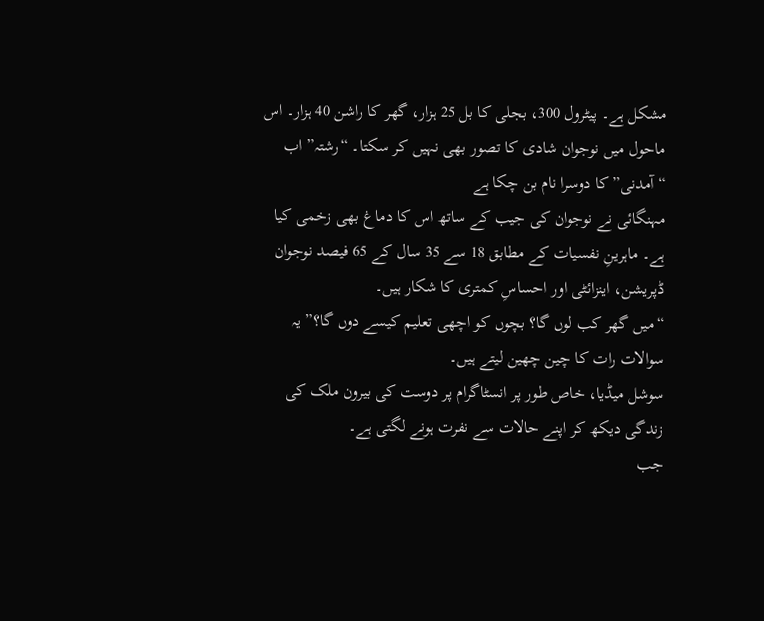مشکل ہے۔ پیٹرول 300، بجلی کا بل 25 ہزار، گھر کا راشن 40 ہزار۔ اس ماحول میں نوجوان شادی کا تصور بھی نہیں کر سکتا۔ “رشتہ” اب “آمدنی” کا دوسرا نام بن چکا ہے
مہنگائی نے نوجوان کی جیب کے ساتھ اس کا دماغ بھی زخمی کیا ہے۔ ماہرینِ نفسیات کے مطابق 18 سے 35 سال کے 65 فیصد نوجوان ڈپریشن، اینزائٹی اور احساسِ کمتری کا شکار ہیں۔
“میں گھر کب لوں گا؟ بچوں کو اچھی تعلیم کیسے دوں گا؟” یہ سوالات رات کا چین چھین لیتے ہیں۔
سوشل میڈیا، خاص طور پر انسٹاگرام پر دوست کی بیرون ملک کی زندگی دیکھ کر اپنے حالات سے نفرت ہونے لگتی ہے۔
جب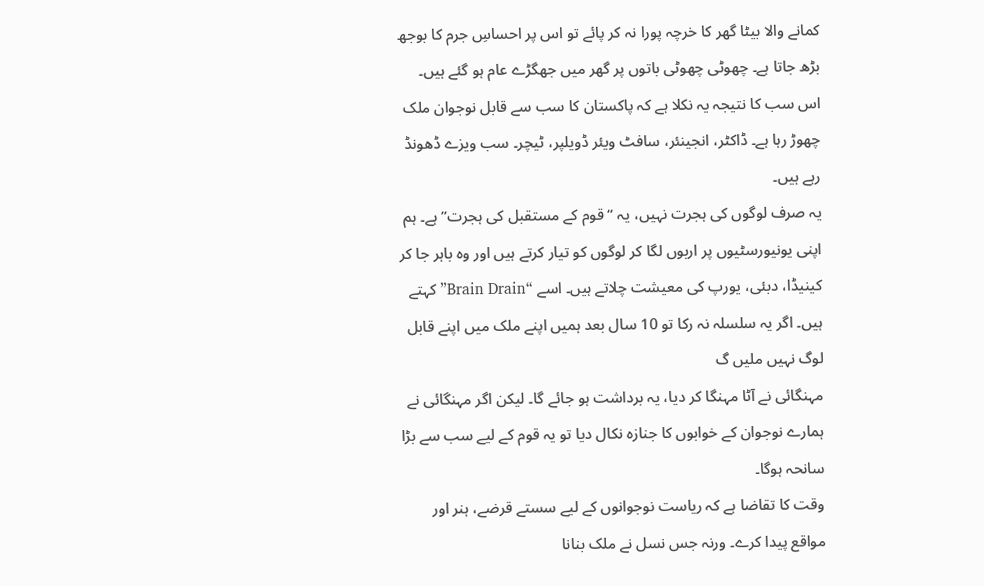کمانے والا بیٹا گھر کا خرچہ پورا نہ کر پائے تو اس پر احساسِ جرم کا بوجھ بڑھ جاتا ہے۔ چھوٹی چھوٹی باتوں پر گھر میں جھگڑے عام ہو گئے ہیں۔
اس سب کا نتیجہ یہ نکلا ہے کہ پاکستان کا سب سے قابل نوجوان ملک چھوڑ رہا ہے۔ ڈاکٹر، انجینئر، سافٹ ویئر ڈویلپر، ٹیچر۔ سب ویزے ڈھونڈ رہے ہیں۔
یہ صرف لوگوں کی ہجرت نہیں، یہ “قوم کے مستقبل کی ہجرت” ہے۔ ہم اپنی یونیورسٹیوں پر اربوں لگا کر لوگوں کو تیار کرتے ہیں اور وہ باہر جا کر کینیڈا، دبئی، یورپ کی معیشت چلاتے ہیں۔ اسے “Brain Drain” کہتے ہیں۔ اگر یہ سلسلہ نہ رکا تو 10 سال بعد ہمیں اپنے ملک میں اپنے قابل لوگ نہیں ملیں گ
مہنگائی نے آٹا مہنگا کر دیا، یہ برداشت ہو جائے گا۔ لیکن اگر مہنگائی نے ہمارے نوجوان کے خوابوں کا جنازہ نکال دیا تو یہ قوم کے لیے سب سے بڑا سانحہ ہوگا۔
وقت کا تقاضا ہے کہ ریاست نوجوانوں کے لیے سستے قرضے، ہنر اور مواقع پیدا کرے۔ ورنہ جس نسل نے ملک بنانا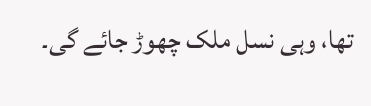تھا، وہی نسل ملک چھوڑ جائے گی۔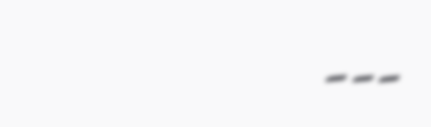۔۔۔